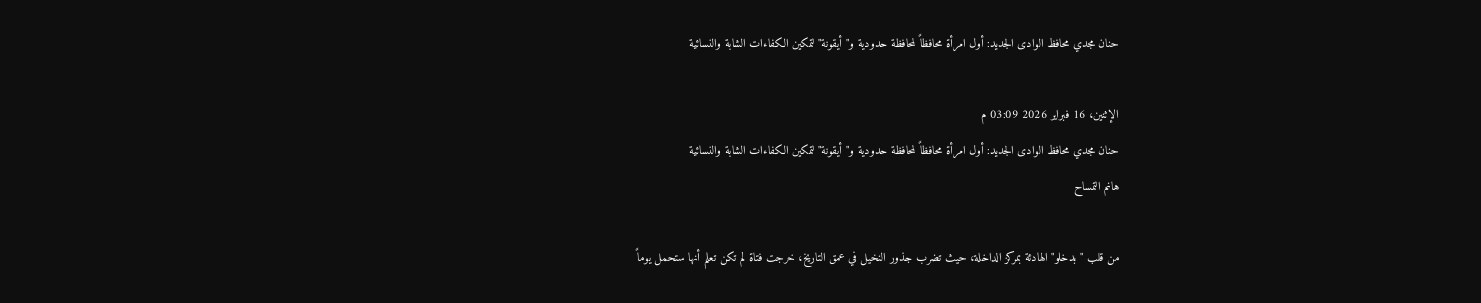حنان مجدي محافظ الوادى الجديد: أول امرأة محافظاً لمحافظة حدودية و"أيقونة" لتمكين الكفاءات الشابة والنسائية

الإثنين، 16 فبراير 2026 03:09 م
حنان مجدي محافظ الوادى الجديد: أول امرأة محافظاً لمحافظة حدودية و"أيقونة" لتمكين الكفاءات الشابة والنسائية
هانم التمساح

من قلب "بدخلو" الهادئة بمركز الداخلة، حيث تضرب جذور النخيل في عمق التاريخ، خرجت فتاة لم تكن تعلم أنها ستحمل يوماً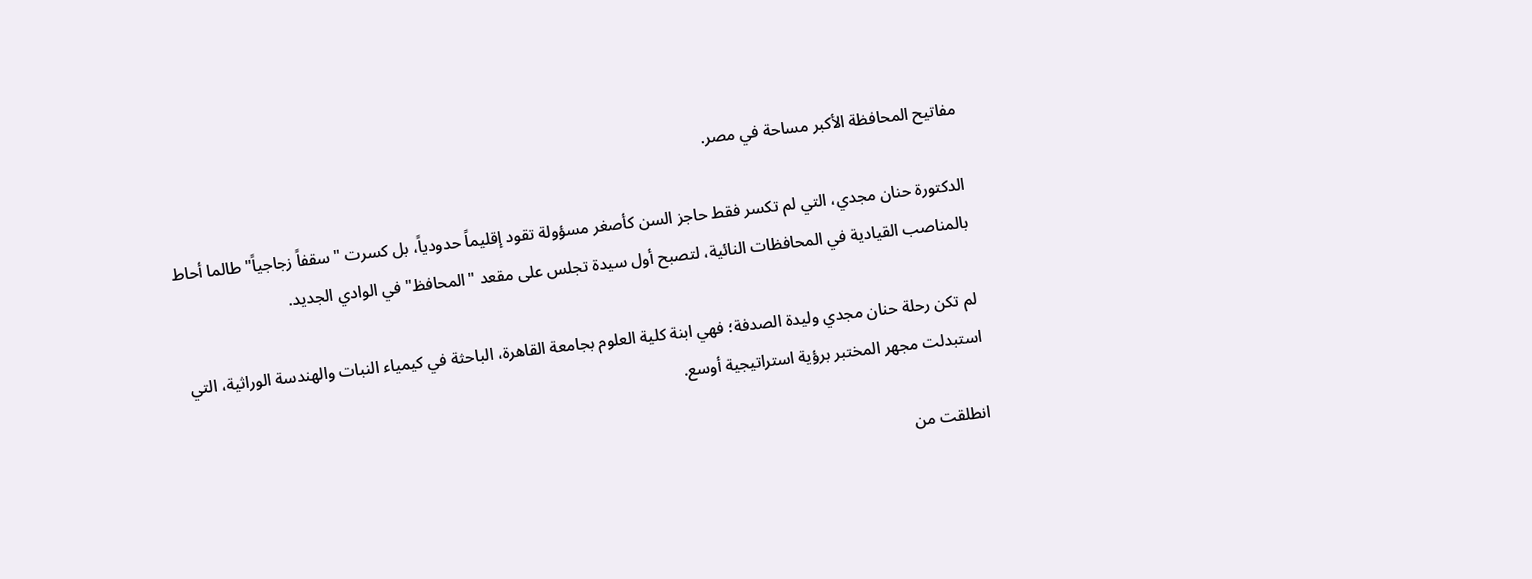مفاتيح المحافظة الأكبر مساحة في مصر.

الدكتورة حنان مجدي، التي لم تكسر فقط حاجز السن كأصغر مسؤولة تقود إقليماً حدودياً، بل كسرت "سقفاً زجاجياً" طالما أحاط بالمناصب القيادية في المحافظات النائية، لتصبح أول سيدة تجلس على مقعد "المحافظ" في الوادي الجديد.

لم تكن رحلة حنان مجدي وليدة الصدفة؛ فهي ابنة كلية العلوم بجامعة القاهرة، الباحثة في كيمياء النبات والهندسة الوراثية، التي استبدلت مجهر المختبر برؤية استراتيجية أوسع.

انطلقت من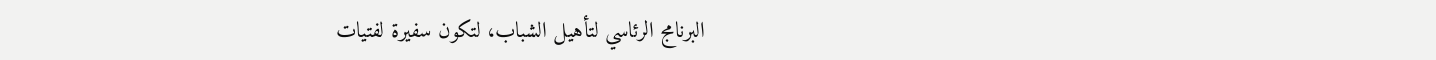البرنامج الرئاسي لتأهيل الشباب، لتكون سفيرة لفتيات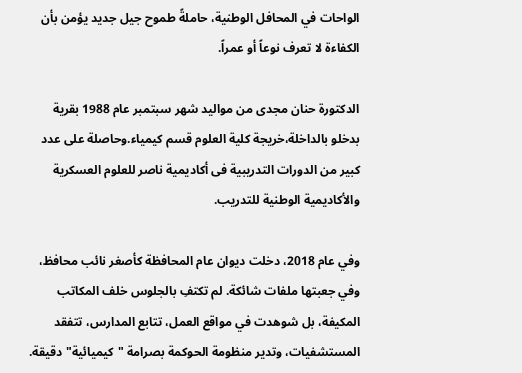الواحات في المحافل الوطنية، حاملةً طموح جيل جديد يؤمن بأن الكفاءة لا تعرف نوعاً أو عمراً.

الدكتورة حنان مجدى من مواليد شهر سبتمبر عام 1988 بقرية بدخلو بالداخلة،خريجة كلية العلوم قسم كيمياء.وحاصلة على عدد كبير من الدورات التدريبية فى أكاديمية ناصر للعلوم العسكرية والأكاديمية الوطنية للتدريب.

وفي عام 2018، دخلت ديوان عام المحافظة كأصغر نائب محافظ، وفي جعبتها ملفات شائكة. لم تكتفِ بالجلوس خلف المكاتب المكيفة، بل شوهدت في مواقع العمل، تتابع المدارس، تتفقد المستشفيات، وتدير منظومة الحوكمة بصرامة "كيميائية" دقيقة.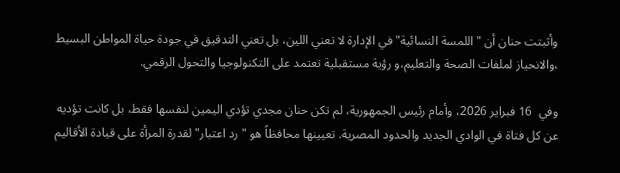وأثبتت حنان أن "اللمسة النسائية" في الإدارة لا تعني اللين، بل تعني التدقيق في جودة حياة المواطن البسيط ،والانحياز لملفات الصحة والتعليم،و رؤية مستقبلية تعتمد على التكنولوجيا والتحول الرقمي.

وفي  16 فبراير 2026، وأمام رئيس الجمهورية، لم تكن حنان مجدي تؤدي اليمين لنفسها فقط، بل كانت تؤديه عن كل فتاة في الوادي الجديد والحدود المصرية. تعيينها محافظاً هو "رد اعتبار" لقدرة المرأة على قيادة الأقاليم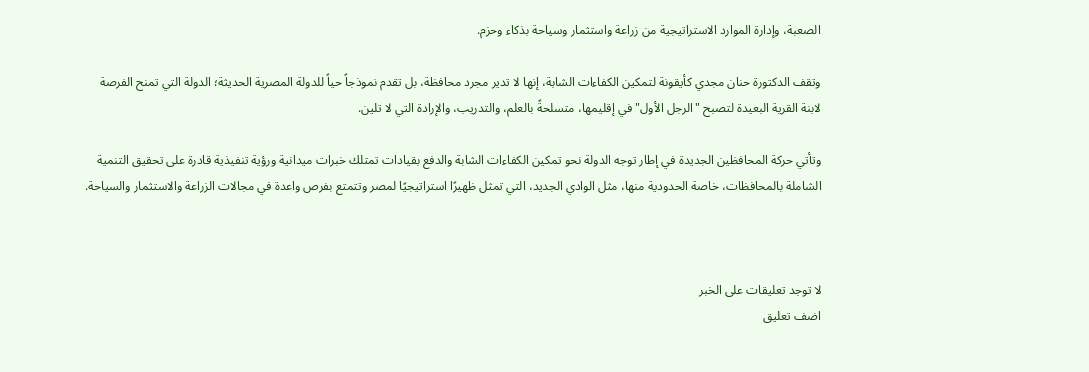الصعبة، وإدارة الموارد الاستراتيجية من زراعة واستثمار وسياحة بذكاء وحزم.

وتقف الدكتورة حنان مجدي كأيقونة لتمكين الكفاءات الشابة، إنها لا تدير مجرد محافظة، بل تقدم نموذجاً حياً للدولة المصرية الحديثة؛ الدولة التي تمنح الفرصة لابنة القرية البعيدة لتصبح "الرجل الأول" في إقليمها، متسلحةً بالعلم، والتدريب، والإرادة التي لا تلين.

وتأتي حركة المحافظين الجديدة في إطار توجه الدولة نحو تمكين الكفاءات الشابة والدفع بقيادات تمتلك خبرات ميدانية ورؤية تنفيذية قادرة على تحقيق التنمية الشاملة بالمحافظات، خاصة الحدودية منها، مثل الوادي الجديد، التي تمثل ظهيرًا استراتيجيًا لمصر وتتمتع بفرص واعدة في مجالات الزراعة والاستثمار والسياحة.



لا توجد تعليقات على الخبر
اضف تعليق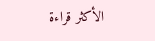الأكثر قراءة